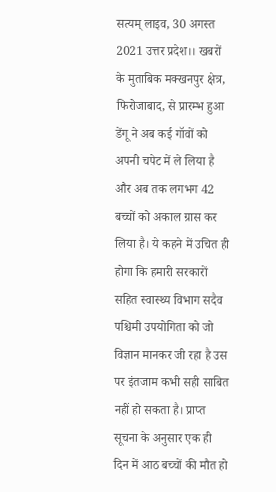सत्यम् लाइव, 30 अगस्त 2021 उत्तर प्रदेश।। खबरों के मुताबिक मक्खनपुर क्षेत्र, फिरोजाबाद, से प्रारम्भ हुआ डेंगू ने अब कई गॉवों को अपनी चपेट में ले लिया है और अब तक लगभग 42 बच्चों को अकाल ग्रास कर लिया है। ये कहने में उचित ही होगा कि हमारी सरकारों सहित स्वास्थ्य विभाग सदैव पश्चिमी उपयोगिता को जो विज्ञान मानकर जी रहा है उस पर इंतजाम कभी सही साबित नहीं हो सकता है। प्राप्त सूचना के अनुसार एक ही दिन में आठ बच्चों की मौत हो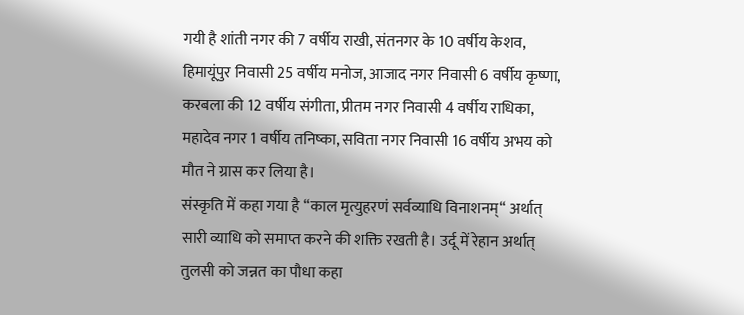गयी है शांती नगर की 7 वर्षीय राखी, संतनगर के 10 वर्षीय केशव, हिमायूंपुर निवासी 25 वर्षीय मनोज, आजाद नगर निवासी 6 वर्षीय कृष्णा, करबला की 12 वर्षीय संगीता, प्रीतम नगर निवासी 4 वर्षीय राधिका, महादेव नगर 1 वर्षीय तनिष्का, सविता नगर निवासी 16 वर्षीय अभय को मौत ने ग्रास कर लिया है।
संस्कृति में कहा गया है ‘‘काल मृत्युहरणं सर्वव्याधि विनाशनम्‘‘ अर्थात् सारी व्याधि को समाप्त करने की शक्ति रखती है। उर्दू में रेहान अर्थात् तुलसी को जन्नत का पौधा कहा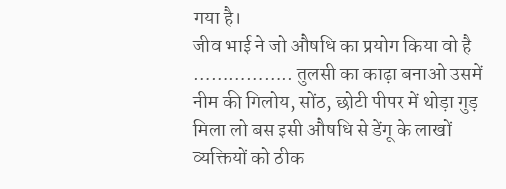गया है।
जीव भाई ने जो औषधि का प्रयोग किया वो है …………….. तुलसी का काढ़ा बनाओ उसमें नीम की गिलोय, सोंठ, छोटी पीपर में थोड़ा गुड़ मिला लो बस इसी औषधि से डेंगू के लाखों व्यक्तियों को ठीक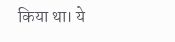किया था। ये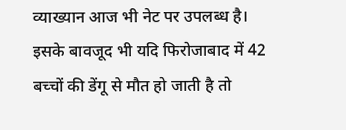व्याख्यान आज भी नेट पर उपलब्ध है। इसके बावजूद भी यदि फिरोजाबाद में 42 बच्चों की डेंगू से मौत हो जाती है तो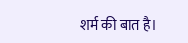शर्म की बात है।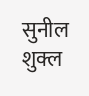सुनील शुक्ल